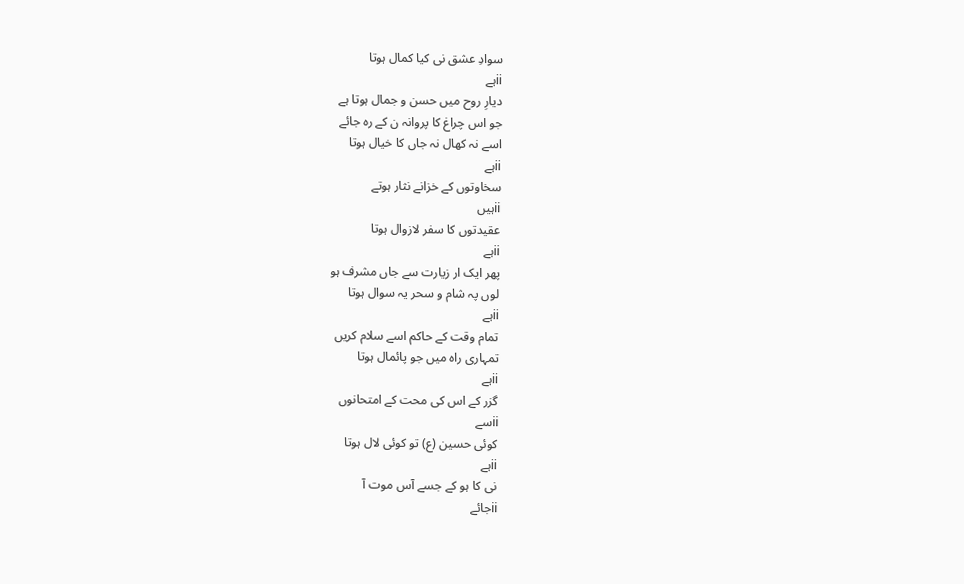سوادِ عشق نی کیا کمال ہوتا
iiہے
دیارِ روح میں حسن و جمال ہوتا ہے
جو اس چراغ کا پروانہ ن کے رہ جائے
اسے نہ کھال نہ جاں کا خیال ہوتا
iiہے
سخاوتوں کے خزانے نثار ہوتے
iiہیں
عقیدتوں کا سفر لازوال ہوتا
iiہے
پھر ایک ار زیارت سے جاں مشرف ہو
لوں پہ شام و سحر یہ سوال ہوتا
iiہے
تمام وقت کے حاکم اسے سلام کریں
تمہاری راہ میں جو پائمال ہوتا
iiہے
گزر کے اس کی محت کے امتحانوں
iiسے
کوئی حسین (ع) تو کوئی لال ہوتا
iiہے
نی کا ہو کے جسے آس موت آ
iiجائے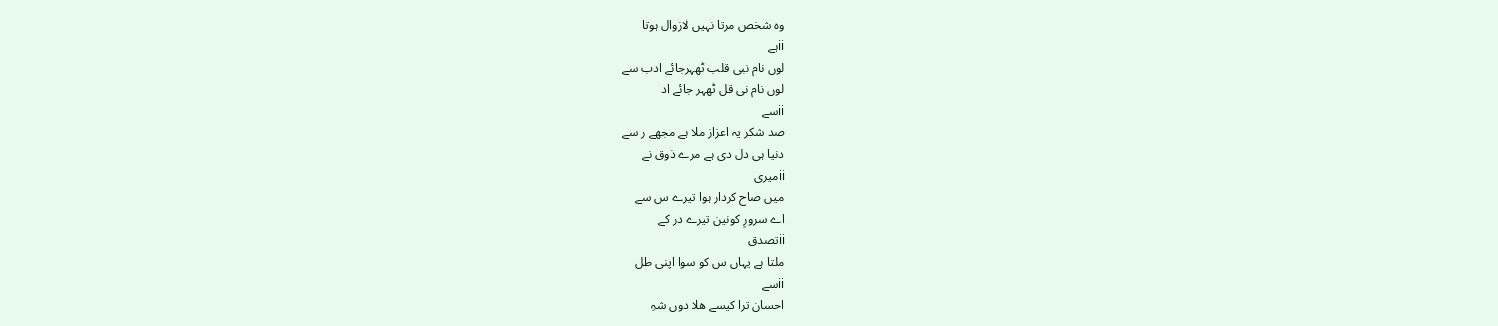وہ شخص مرتا نہیں لازوال ہوتا
iiہے
لوں نام نبی قلب ٹھہرجائے ادب سے
لوں نام نی قل ٹھہر جائے اد
iiسے
صد شکر یہ اعزاز ملا ہے مجھے ر سے
دنیا ہی دل دی ہے مرے ذوق نے
iiمیری
میں صاح کردار ہوا تیرے س سے
اے سرورِ کونین تیرے در کے
iiتصدق
ملتا ہے یہاں س کو سوا اپنی طل
iiسے
احسان ترا کیسے ھلا دوں شہِ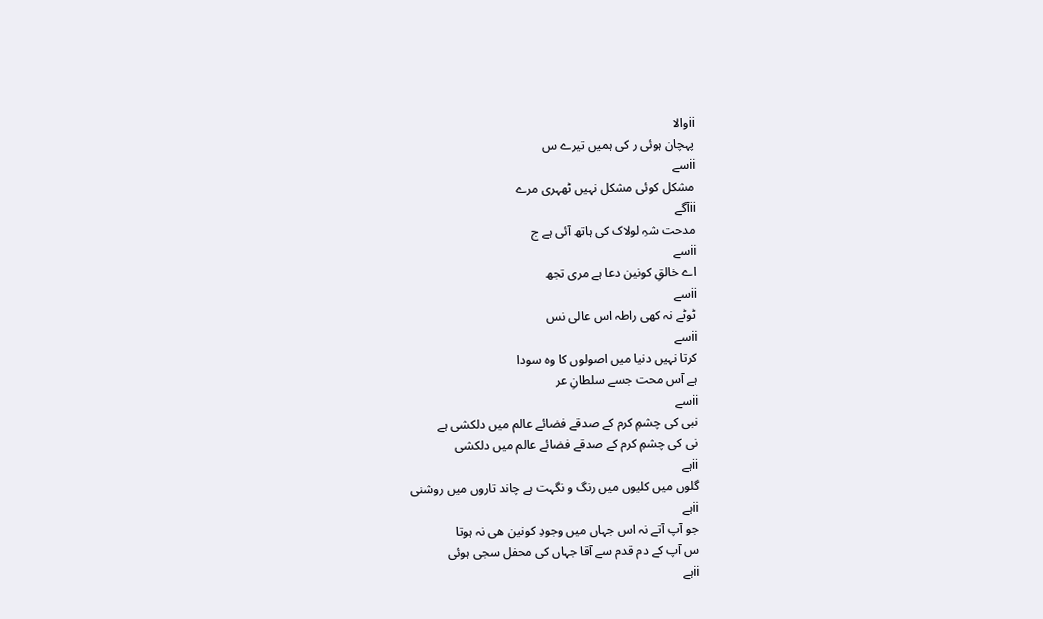iiوالا
پہچان ہوئی ر کی ہمیں تیرے س
iiسے
مشکل کوئی مشکل نہیں ٹھہری مرے
iiآگے
مدحت شہِ لولاک کی ہاتھ آئی ہے ج
iiسے
اے خالقِ کونین دعا ہے مری تجھ
iiسے
ٹوٹے نہ کھی راطہ اس عالی نس
iiسے
کرتا نہیں دنیا میں اصولوں کا وہ سودا
ہے آس محت جسے سلطانِ عر
iiسے
نبی کی چشمِ کرم کے صدقے فضائے عالم میں دلکشی ہے
نی کی چشمِ کرم کے صدقے فضائے عالم میں دلکشی
iiہے
گلوں میں کلیوں میں رنگ و نگہت ہے چاند تاروں میں روشنی
iiہے
جو آپ آتے نہ اس جہاں میں وجودِ کونین ھی نہ ہوتا
س آپ کے دم قدم سے آقا جہاں کی محفل سجی ہوئی
iiہے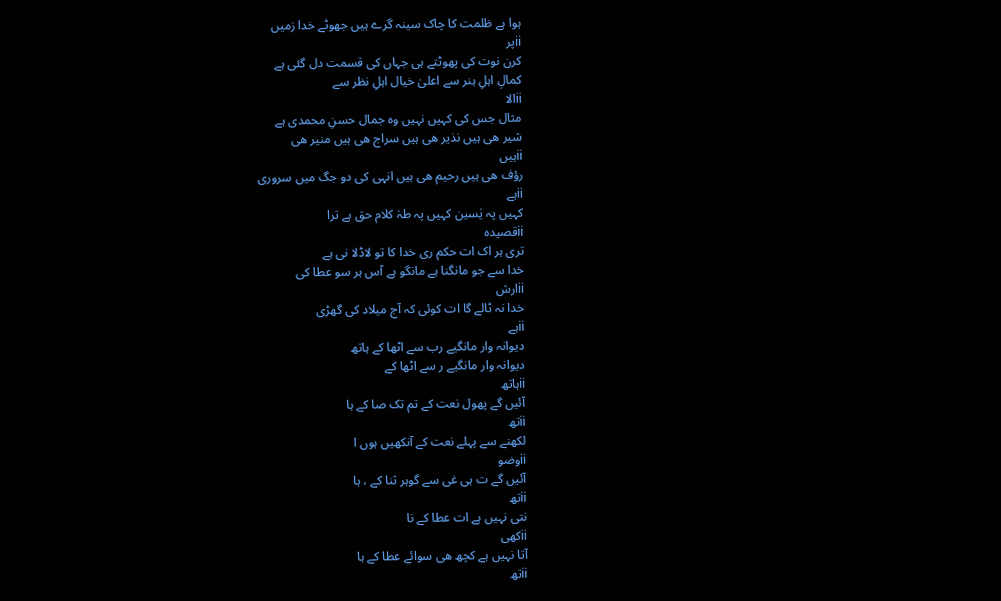ہوا ہے ظلمت کا چاک سینہ گرے ہیں جھوٹے خدا زمیں
iiپر
کرن نوت کی پھوٹتے ہی جہاں کی قسمت دل گئی ہے
کمالِ اہلِ ہنر سے اعلیٰ خیال اہلِ نظر سے
iiالا
مثال جس کی کہیں نہیں وہ جمال حسنِ محمدی ہے
شیر ھی ہیں نذیر ھی ہیں سراج ھی ہیں منیر ھی
iiہیں
رؤف ھی ہیں رحیم ھی ہیں انہی کی دو جگ میں سروری
iiہے
کہیں پہ یٰسین کہیں پہ طہٰ کلام حق ہے ترا
iiقصیدہ
تری ہر اک ات حکم ری خدا کا تو لاڈلا نی ہے
خدا سے جو مانگنا ہے مانگو ہے آس ہر سو عطا کی
iiارش
خدا نہ ٹالے گا ات کوئی کہ آج میلاد کی گھڑی
iiہے
دیوانہ وار مانگیے رب سے اٹھا کے ہاتھ
دیوانہ وار مانگیے ر سے اٹھا کے
iiہاتھ
آئیں گے پھول نعت کے تم تک صا کے ہا
iiتھ
لکھنے سے پہلے نعت کے آنکھیں ہوں ا
iiوضو
آئیں گے ت ہی غی سے گوہر ثنا کے ، ہا
iiتھ
نتی نہیں ہے ات عطا کے نا
iiکھی
آتا نہیں ہے کچھ ھی سوائے عطا کے ہا
iiتھ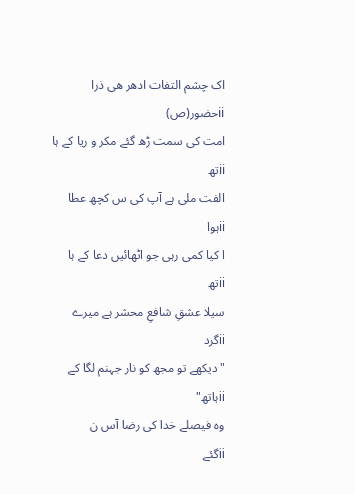اک چشم التفات ادھر ھی ذرا
iiحضور(ص)
امت کی سمت ڑھ گئے مکر و ریا کے ہا
iiتھ
الفت ملی ہے آپ کی س کچھ عطا
iiہوا
ا کیا کمی رہی جو اٹھائیں دعا کے ہا
iiتھ
سیلا عشقِ شافعِ محشر ہے میرے
iiگرد
"دیکھے تو مجھ کو نار جہنم لگا کے
iiہاتھ"
وہ فیصلے خدا کی رضا آس ن
iiگئے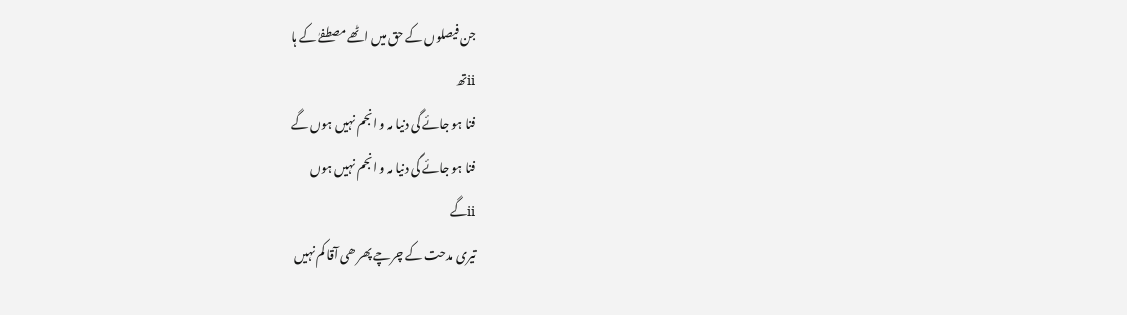جن فیصلوں کے حق میں اٹھے مصطفےٰ کے ہا
iiتھ
فنا ہو جائے گی دنیا مہ و انجم نہیں ہوں گے
فنا ہو جائے گی دنیا مہ و انجم نہیں ہوں
iiگے
تیری مدحت کے چرچے پھر ھی آقا کم نہیں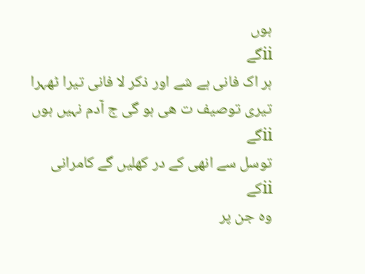ہوں
iiگے
ہر اک فانی ہے شے اور ذکر لا فانی تیرا ٹھہرا
تیری توصیف ت ھی ہو گی ج آدم نہیں ہوں
iiگے
توسل سے انھی کے در کھلیں گے کامرانی
iiکے
وہ جن پر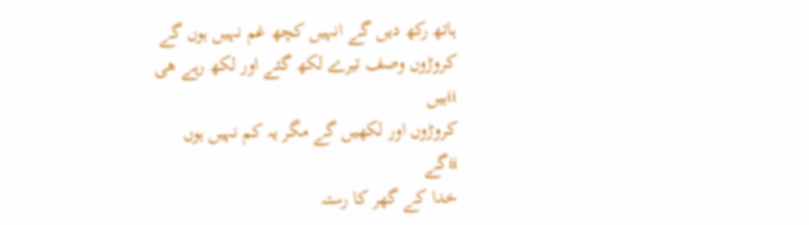ہاتھ رکھ دیں گے انہیں کچھ غم نہیں ہوں گے
کروڑوں وصف تیرے لکھ گئے اور لکھ رہے ھی
iiہیں
کروڑوں اور لکھیں گے مگر یہ کم نہیں ہوں
iiگے
خدا کے گھر کا رستہ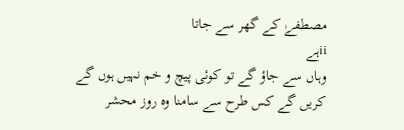مصطفےٰ کے گھر سے جاتا
iiہے
وہاں سے جاؤ گے تو کوئی پیچ و خم نہیں ہوں گے
کریں گے کس طرح سے سامنا وہ روز محشر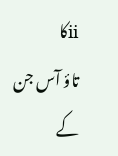iiکا
تاؤ آس جن کے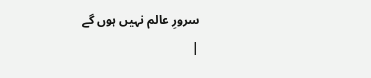سرورِ عالم نہیں ہوں گے
|